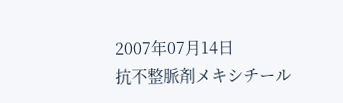2007年07月14日
抗不整脈剤メキシチール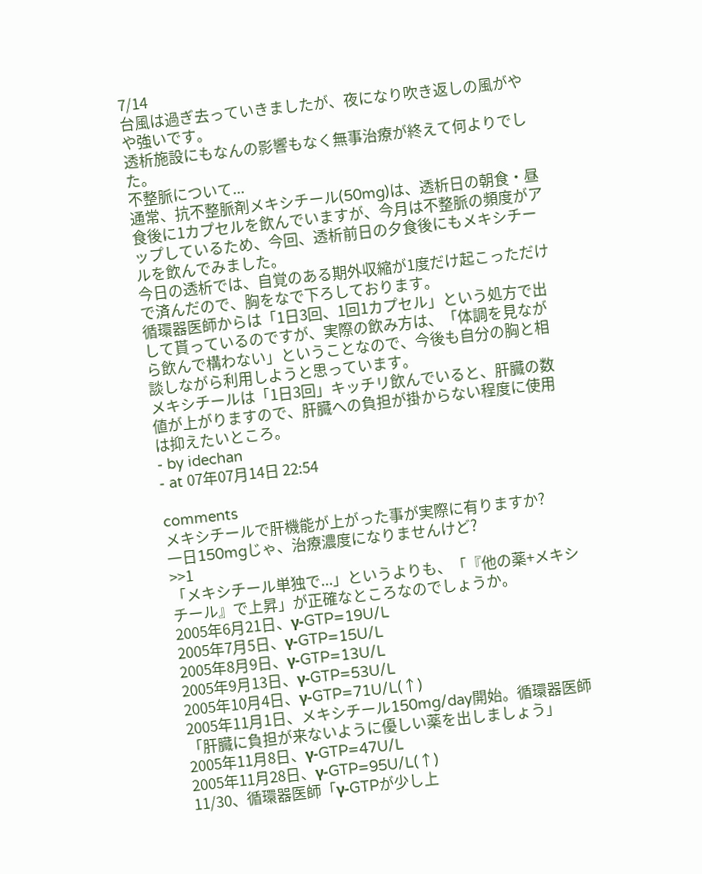7/14
台風は過ぎ去っていきましたが、夜になり吹き返しの風がやや強いです。
透析施設にもなんの影響もなく無事治療が終えて何よりでした。
不整脈について...
通常、抗不整脈剤メキシチール(50mg)は、透析日の朝食・昼食後に1カプセルを飲んでいますが、今月は不整脈の頻度がアップしているため、今回、透析前日の夕食後にもメキシチールを飲んでみました。
今日の透析では、自覚のある期外収縮が1度だけ起こっただけで済んだので、胸をなで下ろしております。
循環器医師からは「1日3回、1回1カプセル」という処方で出して貰っているのですが、実際の飲み方は、「体調を見ながら飲んで構わない」ということなので、今後も自分の胸と相談しながら利用しようと思っています。
メキシチールは「1日3回」キッチリ飲んでいると、肝臓の数値が上がりますので、肝臓への負担が掛からない程度に使用は抑えたいところ。
- by idechan
- at 07年07月14日 22:54

comments
メキシチールで肝機能が上がった事が実際に有りますか?
一日150mgじゃ、治療濃度になりませんけど?
>>1
「メキシチール単独で...」というよりも、「『他の薬+メキシチール』で上昇」が正確なところなのでしょうか。
2005年6月21日、γ-GTP=19U/L
2005年7月5日、γ-GTP=15U/L
2005年8月9日、γ-GTP=13U/L
2005年9月13日、γ-GTP=53U/L
2005年10月4日、γ-GTP=71U/L(↑)
2005年11月1日、メキシチール150mg/day開始。循環器医師「肝臓に負担が来ないように優しい薬を出しましょう」
2005年11月8日、γ-GTP=47U/L
2005年11月28日、γ-GTP=95U/L(↑)
11/30、循環器医師「γ-GTPが少し上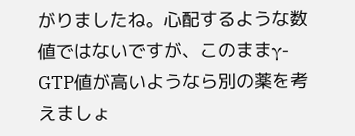がりましたね。心配するような数値ではないですが、このままγ-GTP値が高いようなら別の薬を考えましょ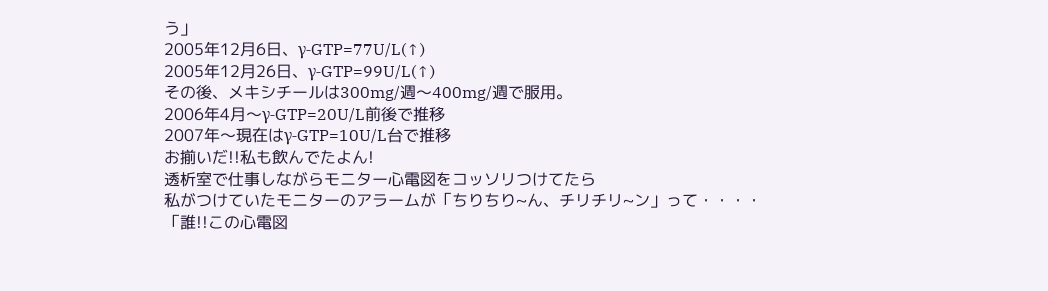う」
2005年12月6日、γ-GTP=77U/L(↑)
2005年12月26日、γ-GTP=99U/L(↑)
その後、メキシチールは300mg/週〜400mg/週で服用。
2006年4月〜γ-GTP=20U/L前後で推移
2007年〜現在はγ-GTP=10U/L台で推移
お揃いだ!!私も飲んでたよん!
透析室で仕事しながらモニター心電図をコッソリつけてたら
私がつけていたモニターのアラームが「ちりちり~ん、チリチリ~ン」って・・・・
「誰!!この心電図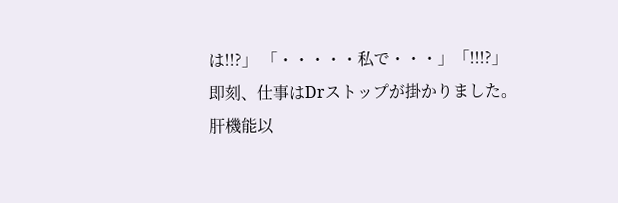は!!?」 「・・・・・私で・・・」「!!!?」
即刻、仕事はDrストップが掛かりました。
肝機能以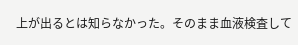上が出るとは知らなかった。そのまま血液検査して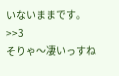いないままです。
>>3
そりゃ〜凄いっすね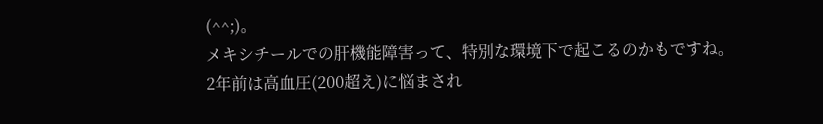(^^;)。
メキシチールでの肝機能障害って、特別な環境下で起こるのかもですね。
2年前は高血圧(200超え)に悩まされ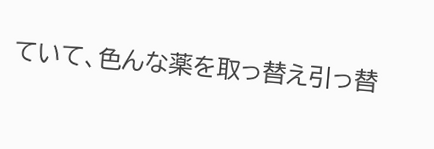ていて、色んな薬を取っ替え引っ替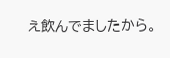え飲んでましたから。